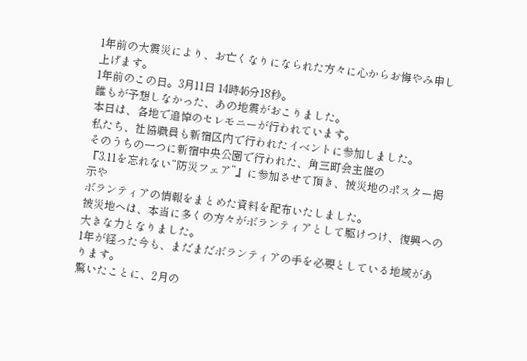1年前の大震災により、お亡くなりになられた方々に心からお悔やみ申し上げます。
1年前のこの日。3月11日 14時46分18秒。
誰もが予想しなかった、あの地震がおこりました。
本日は、各地で追悼のセレモニーが行われています。
私たち、社協職員も新宿区内で行われたイベントに参加しました。
そのうちの一つに新宿中央公園で行われた、角三町会主催の
『3.11を忘れない“防災フェア”』に参加させて頂き、被災地のポスター掲示や
ボランティアの情報をまとめた資料を配布いたしました。
被災地へは、本当に多くの方々がボランティアとして駆けつけ、復興への大きな力となりました。
1年が経った今も、まだまだボランティアの手を必要としている地域があります。
驚いたことに、2月の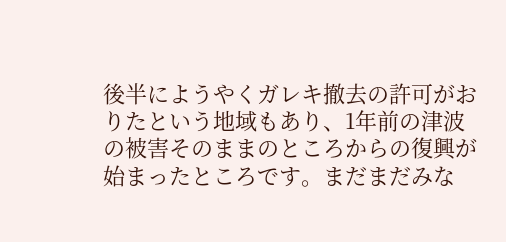後半にようやくガレキ撤去の許可がおりたという地域もあり、1年前の津波の被害そのままのところからの復興が始まったところです。まだまだみな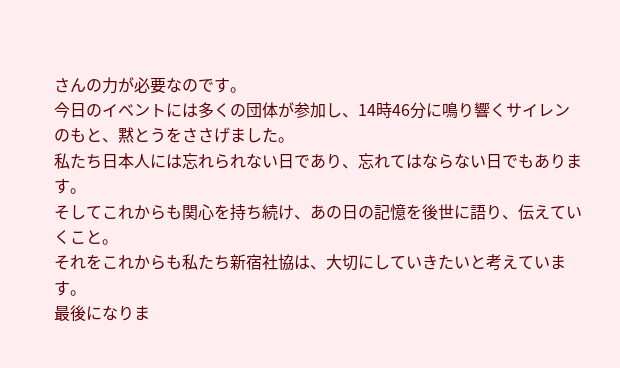さんの力が必要なのです。
今日のイベントには多くの団体が参加し、14時46分に鳴り響くサイレンのもと、黙とうをささげました。
私たち日本人には忘れられない日であり、忘れてはならない日でもあります。
そしてこれからも関心を持ち続け、あの日の記憶を後世に語り、伝えていくこと。
それをこれからも私たち新宿社協は、大切にしていきたいと考えています。
最後になりま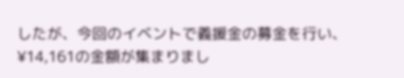したが、今回のイベントで義援金の募金を行い、
¥14,161の金額が集まりまし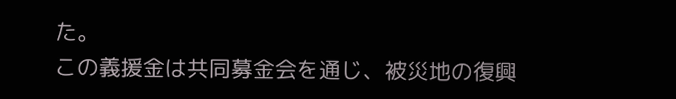た。
この義援金は共同募金会を通じ、被災地の復興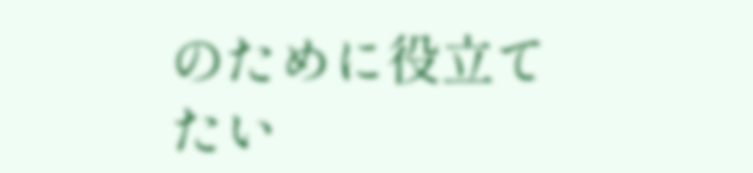のために役立てたい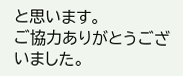と思います。
ご協力ありがとうございました。